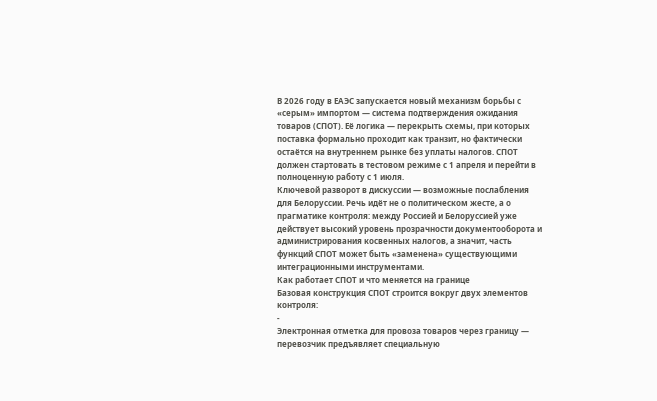В 2026 году в ЕАЭС запускается новый механизм борьбы с «серым» импортом — система подтверждения ожидания товаров (СПОТ). Её логика — перекрыть схемы, при которых поставка формально проходит как транзит, но фактически остаётся на внутреннем рынке без уплаты налогов. СПОТ должен стартовать в тестовом режиме с 1 апреля и перейти в полноценную работу с 1 июля.
Ключевой разворот в дискуссии — возможные послабления для Белоруссии. Речь идёт не о политическом жесте, а о прагматике контроля: между Россией и Белоруссией уже действует высокий уровень прозрачности документооборота и администрирования косвенных налогов, а значит, часть функций СПОТ может быть «заменена» существующими интеграционными инструментами.
Как работает СПОТ и что меняется на границе
Базовая конструкция СПОТ строится вокруг двух элементов контроля:
-
Электронная отметка для провоза товаров через границу — перевозчик предъявляет специальную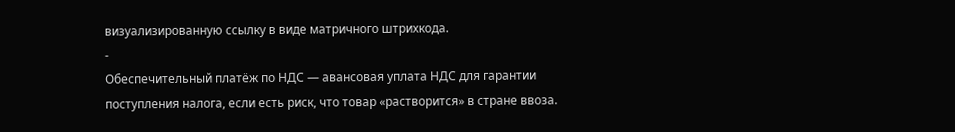визуализированную ссылку в виде матричного штрихкода.
-
Обеспечительный платёж по НДС — авансовая уплата НДС для гарантии поступления налога, если есть риск, что товар «растворится» в стране ввоза.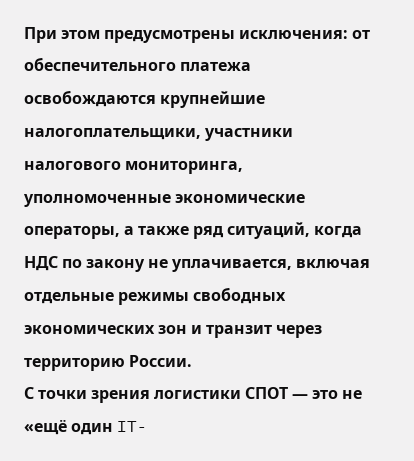При этом предусмотрены исключения: от обеспечительного платежа освобождаются крупнейшие налогоплательщики, участники налогового мониторинга, уполномоченные экономические операторы, а также ряд ситуаций, когда НДС по закону не уплачивается, включая отдельные режимы свободных экономических зон и транзит через территорию России.
С точки зрения логистики СПОТ — это не «ещё один IT-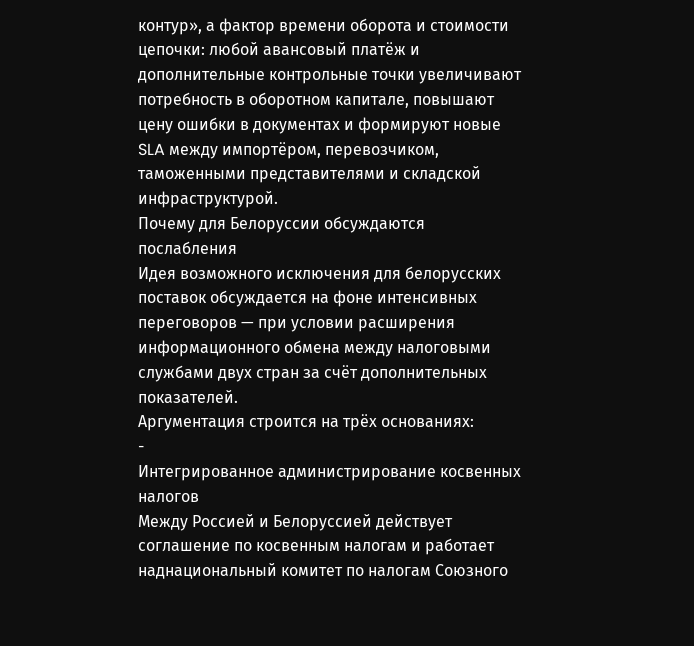контур», а фактор времени оборота и стоимости цепочки: любой авансовый платёж и дополнительные контрольные точки увеличивают потребность в оборотном капитале, повышают цену ошибки в документах и формируют новые SLA между импортёром, перевозчиком, таможенными представителями и складской инфраструктурой.
Почему для Белоруссии обсуждаются послабления
Идея возможного исключения для белорусских поставок обсуждается на фоне интенсивных переговоров — при условии расширения информационного обмена между налоговыми службами двух стран за счёт дополнительных показателей.
Аргументация строится на трёх основаниях:
-
Интегрированное администрирование косвенных налогов
Между Россией и Белоруссией действует соглашение по косвенным налогам и работает наднациональный комитет по налогам Союзного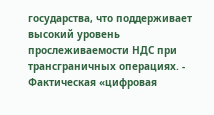государства, что поддерживает высокий уровень прослеживаемости НДС при трансграничных операциях. -
Фактическая «цифровая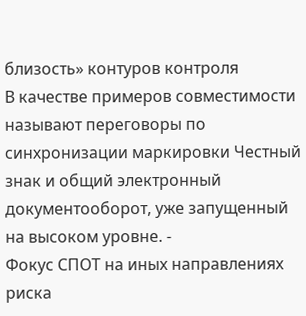близость» контуров контроля
В качестве примеров совместимости называют переговоры по синхронизации маркировки Честный знак и общий электронный документооборот, уже запущенный на высоком уровне. -
Фокус СПОТ на иных направлениях риска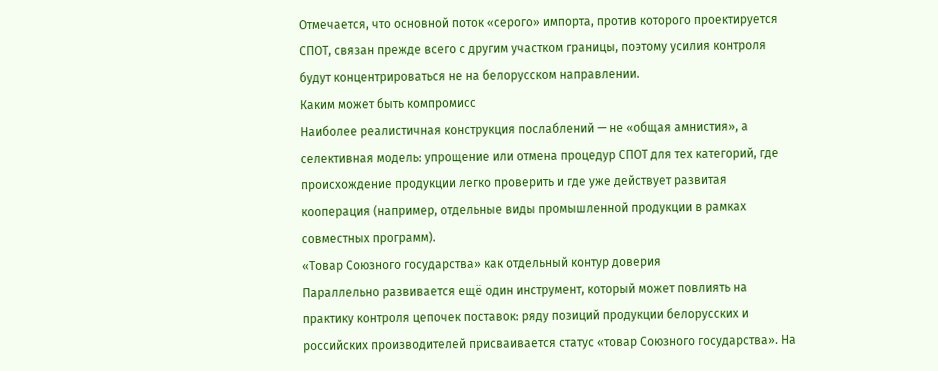Отмечается, что основной поток «серого» импорта, против которого проектируется СПОТ, связан прежде всего с другим участком границы, поэтому усилия контроля будут концентрироваться не на белорусском направлении.
Каким может быть компромисс
Наиболее реалистичная конструкция послаблений — не «общая амнистия», а селективная модель: упрощение или отмена процедур СПОТ для тех категорий, где происхождение продукции легко проверить и где уже действует развитая кооперация (например, отдельные виды промышленной продукции в рамках совместных программ).
«Товар Союзного государства» как отдельный контур доверия
Параллельно развивается ещё один инструмент, который может повлиять на практику контроля цепочек поставок: ряду позиций продукции белорусских и российских производителей присваивается статус «товар Союзного государства». На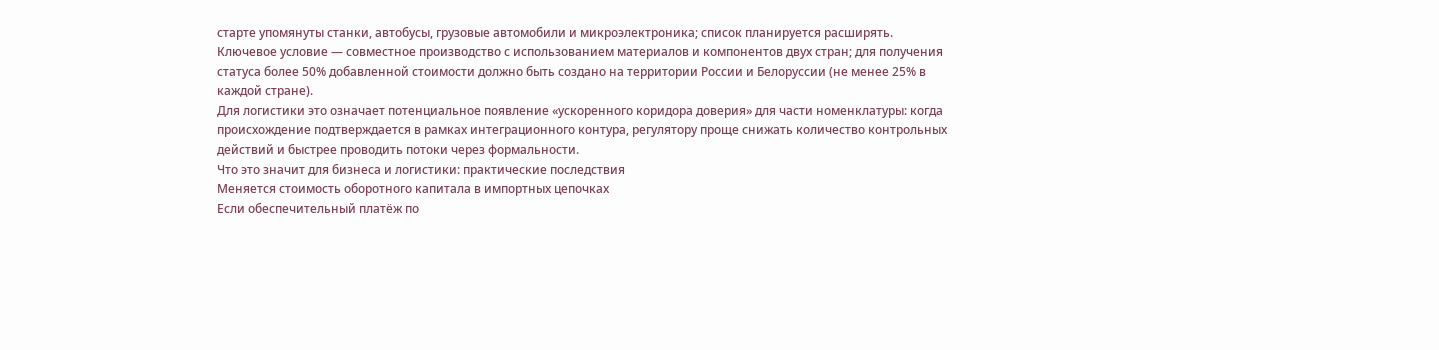старте упомянуты станки, автобусы, грузовые автомобили и микроэлектроника; список планируется расширять.
Ключевое условие — совместное производство с использованием материалов и компонентов двух стран; для получения статуса более 50% добавленной стоимости должно быть создано на территории России и Белоруссии (не менее 25% в каждой стране).
Для логистики это означает потенциальное появление «ускоренного коридора доверия» для части номенклатуры: когда происхождение подтверждается в рамках интеграционного контура, регулятору проще снижать количество контрольных действий и быстрее проводить потоки через формальности.
Что это значит для бизнеса и логистики: практические последствия
Меняется стоимость оборотного капитала в импортных цепочках
Если обеспечительный платёж по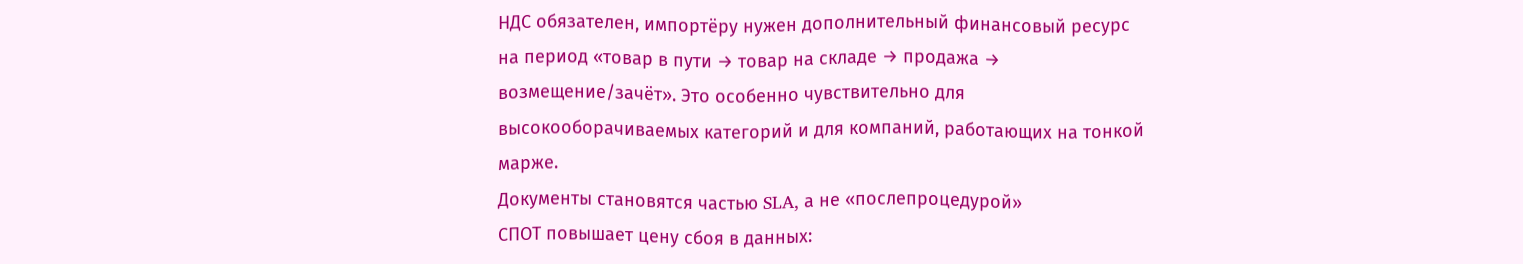НДС обязателен, импортёру нужен дополнительный финансовый ресурс на период «товар в пути → товар на складе → продажа → возмещение/зачёт». Это особенно чувствительно для высокооборачиваемых категорий и для компаний, работающих на тонкой марже.
Документы становятся частью SLA, а не «послепроцедурой»
СПОТ повышает цену сбоя в данных: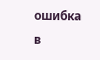ошибка в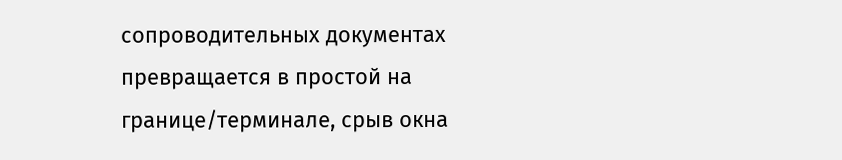сопроводительных документах превращается в простой на границе/терминале, срыв окна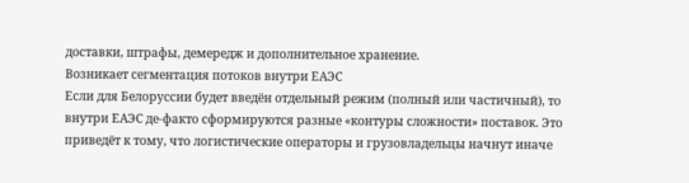доставки, штрафы, демередж и дополнительное хранение.
Возникает сегментация потоков внутри ЕАЭС
Если для Белоруссии будет введён отдельный режим (полный или частичный), то внутри ЕАЭС де-факто сформируются разные «контуры сложности» поставок. Это приведёт к тому, что логистические операторы и грузовладельцы начнут иначе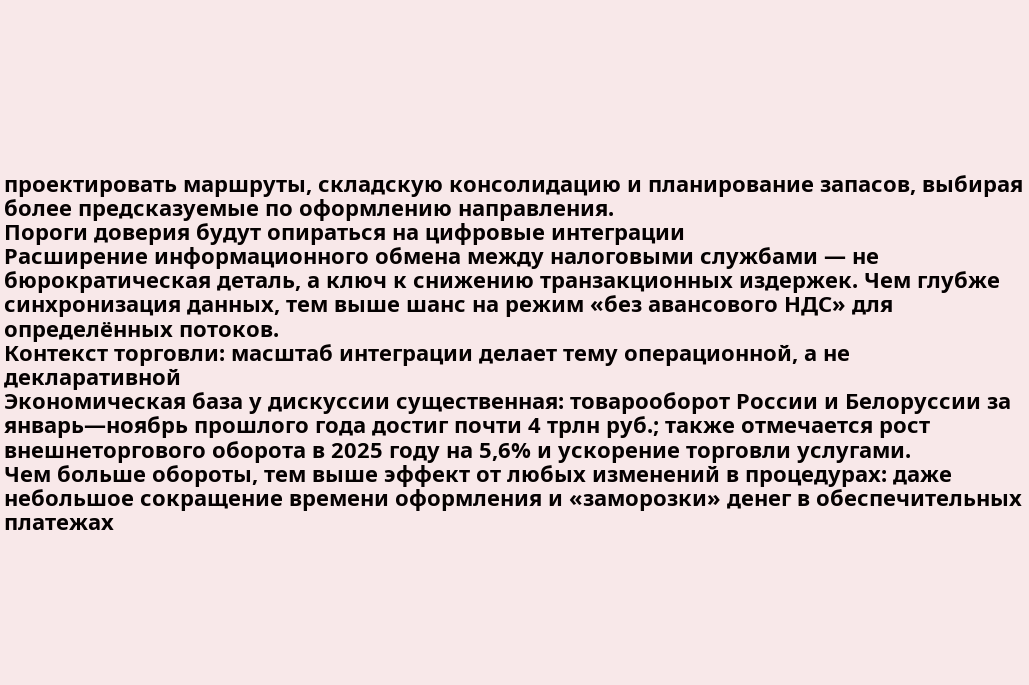проектировать маршруты, складскую консолидацию и планирование запасов, выбирая более предсказуемые по оформлению направления.
Пороги доверия будут опираться на цифровые интеграции
Расширение информационного обмена между налоговыми службами — не бюрократическая деталь, а ключ к снижению транзакционных издержек. Чем глубже синхронизация данных, тем выше шанс на режим «без авансового НДС» для определённых потоков.
Контекст торговли: масштаб интеграции делает тему операционной, а не декларативной
Экономическая база у дискуссии существенная: товарооборот России и Белоруссии за январь—ноябрь прошлого года достиг почти 4 трлн руб.; также отмечается рост внешнеторгового оборота в 2025 году на 5,6% и ускорение торговли услугами.
Чем больше обороты, тем выше эффект от любых изменений в процедурах: даже небольшое сокращение времени оформления и «заморозки» денег в обеспечительных платежах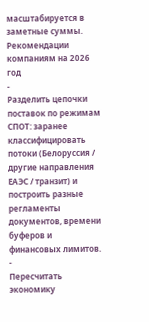масштабируется в заметные суммы.
Рекомендации компаниям на 2026 год
-
Разделить цепочки поставок по режимам СПОТ: заранее классифицировать потоки (Белоруссия / другие направления ЕАЭС / транзит) и построить разные регламенты документов, времени буферов и финансовых лимитов.
-
Пересчитать экономику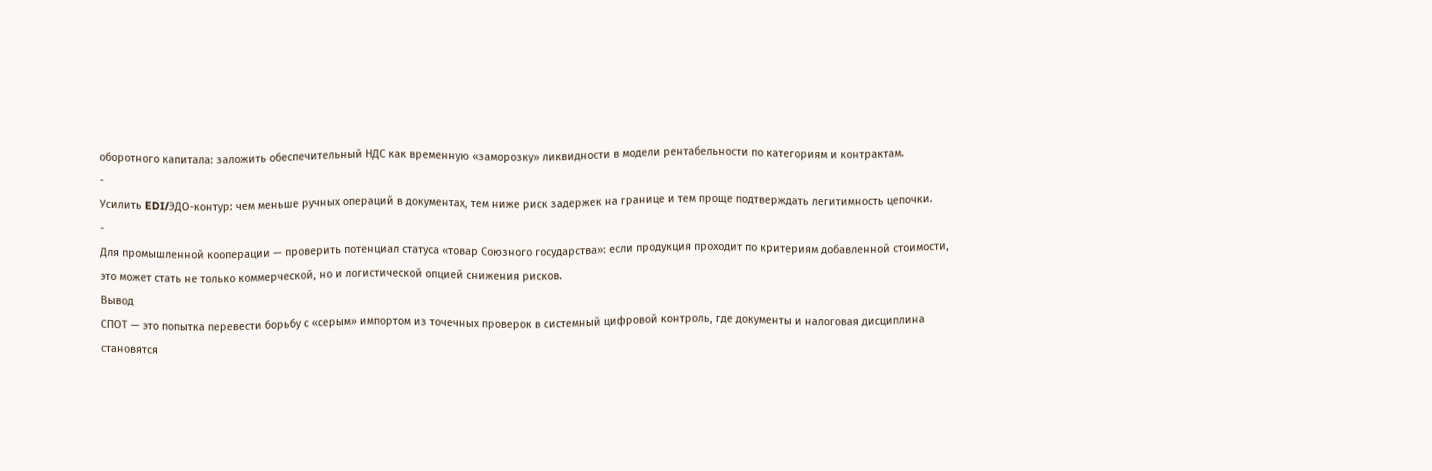оборотного капитала: заложить обеспечительный НДС как временную «заморозку» ликвидности в модели рентабельности по категориям и контрактам.
-
Усилить EDI/ЭДО-контур: чем меньше ручных операций в документах, тем ниже риск задержек на границе и тем проще подтверждать легитимность цепочки.
-
Для промышленной кооперации — проверить потенциал статуса «товар Союзного государства»: если продукция проходит по критериям добавленной стоимости, это может стать не только коммерческой, но и логистической опцией снижения рисков.
Вывод
СПОТ — это попытка перевести борьбу с «серым» импортом из точечных проверок в системный цифровой контроль, где документы и налоговая дисциплина становятся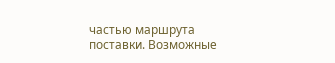частью маршрута поставки. Возможные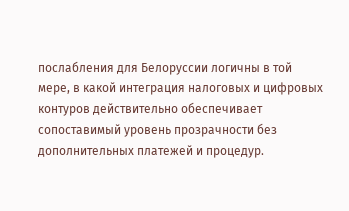послабления для Белоруссии логичны в той мере, в какой интеграция налоговых и цифровых контуров действительно обеспечивает сопоставимый уровень прозрачности без дополнительных платежей и процедур.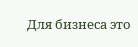Для бизнеса это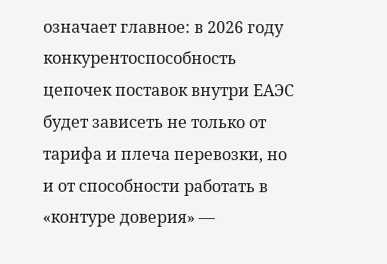означает главное: в 2026 году конкурентоспособность цепочек поставок внутри ЕАЭС будет зависеть не только от тарифа и плеча перевозки, но и от способности работать в «контуре доверия» —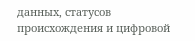данных, статусов происхождения и цифровой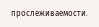прослеживаемости.